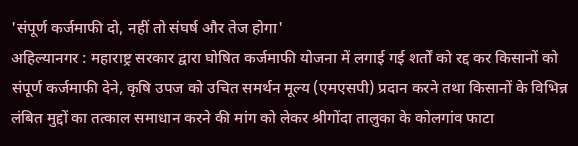'संपूर्ण कर्जमाफी दो, नहीं तो संघर्ष और तेज होगा'
अहिल्यानगर : महाराष्ट्र सरकार द्वारा घोषित कर्जमाफी योजना में लगाई गई शर्तों को रद्द कर किसानों को संपूर्ण कर्जमाफी देने, कृषि उपज को उचित समर्थन मूल्य (एमएसपी) प्रदान करने तथा किसानों के विभिन्न लंबित मुद्दों का तत्काल समाधान करने की मांग को लेकर श्रीगोंदा तालुका के कोलगांव फाटा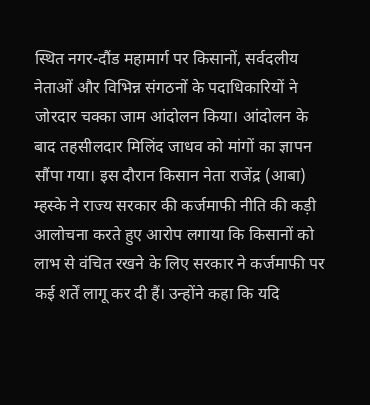स्थित नगर-दौंड महामार्ग पर किसानों, सर्वदलीय नेताओं और विभिन्न संगठनों के पदाधिकारियों ने जोरदार चक्का जाम आंदोलन किया। आंदोलन के बाद तहसीलदार मिलिंद जाधव को मांगों का ज्ञापन सौंपा गया। इस दौरान किसान नेता राजेंद्र (आबा) म्हस्के ने राज्य सरकार की कर्जमाफी नीति की कड़ी आलोचना करते हुए आरोप लगाया कि किसानों को लाभ से वंचित रखने के लिए सरकार ने कर्जमाफी पर कई शर्तें लागू कर दी हैं। उन्होंने कहा कि यदि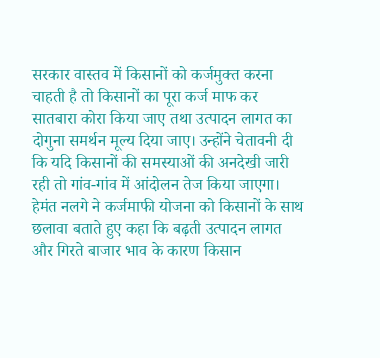सरकार वास्तव में किसानों को कर्जमुक्त करना चाहती है तो किसानों का पूरा कर्ज माफ कर सातबारा कोरा किया जाए तथा उत्पादन लागत का दोगुना समर्थन मूल्य दिया जाए। उन्होंने चेतावनी दी कि यदि किसानों की समस्याओं की अनदेखी जारी रही तो गांव-गांव में आंदोलन तेज किया जाएगा।
हेमंत नलगे ने कर्जमाफी योजना को किसानों के साथ छलावा बताते हुए कहा कि बढ़ती उत्पादन लागत और गिरते बाजार भाव के कारण किसान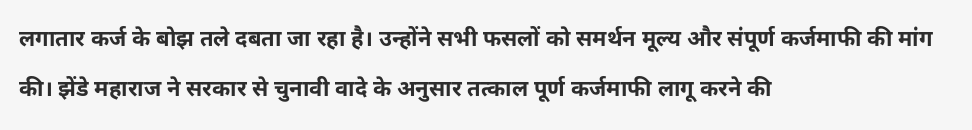लगातार कर्ज के बोझ तले दबता जा रहा है। उन्होंने सभी फसलों को समर्थन मूल्य और संपूर्ण कर्जमाफी की मांग की। झेंडे महाराज ने सरकार से चुनावी वादे के अनुसार तत्काल पूर्ण कर्जमाफी लागू करने की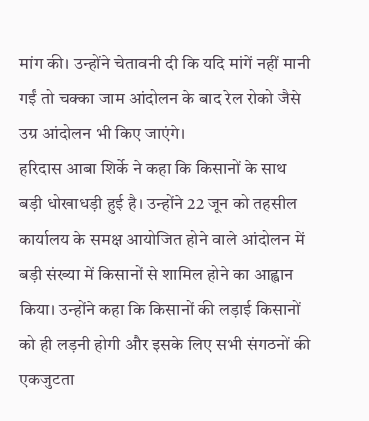मांग की। उन्होंने चेतावनी दी कि यदि मांगें नहीं मानी गईं तो चक्का जाम आंदोलन के बाद रेल रोको जैसे उग्र आंदोलन भी किए जाएंगे।
हरिदास आबा शिर्के ने कहा कि किसानों के साथ बड़ी धोखाधड़ी हुई है। उन्होंने 22 जून को तहसील कार्यालय के समक्ष आयोजित होने वाले आंदोलन में बड़ी संख्या में किसानों से शामिल होने का आह्वान किया। उन्होंने कहा कि किसानों की लड़ाई किसानों को ही लड़नी होगी और इसके लिए सभी संगठनों की एकजुटता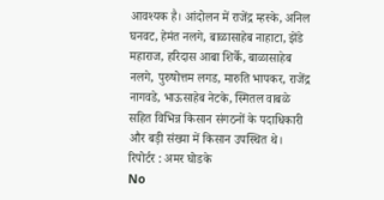आवश्यक है। आंदोलन में राजेंद्र म्हस्के, अनिल घनवट, हेमंत नलगे, बाळासाहेब नाहाटा, झेंडे महाराज, हरिदास आबा शिर्के, बाळासाहेब नलगे, पुरुषोत्तम लगड, मारुति भापकर, राजेंद्र नागवडे, भाऊसाहेब नेटके, स्मितल वाबळे सहित विभिन्न किसान संगठनों के पदाधिकारी और बड़ी संख्या में किसान उपस्थित थे।
रिपोर्टर : अमर घोडके
No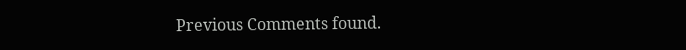Previous Comments found.